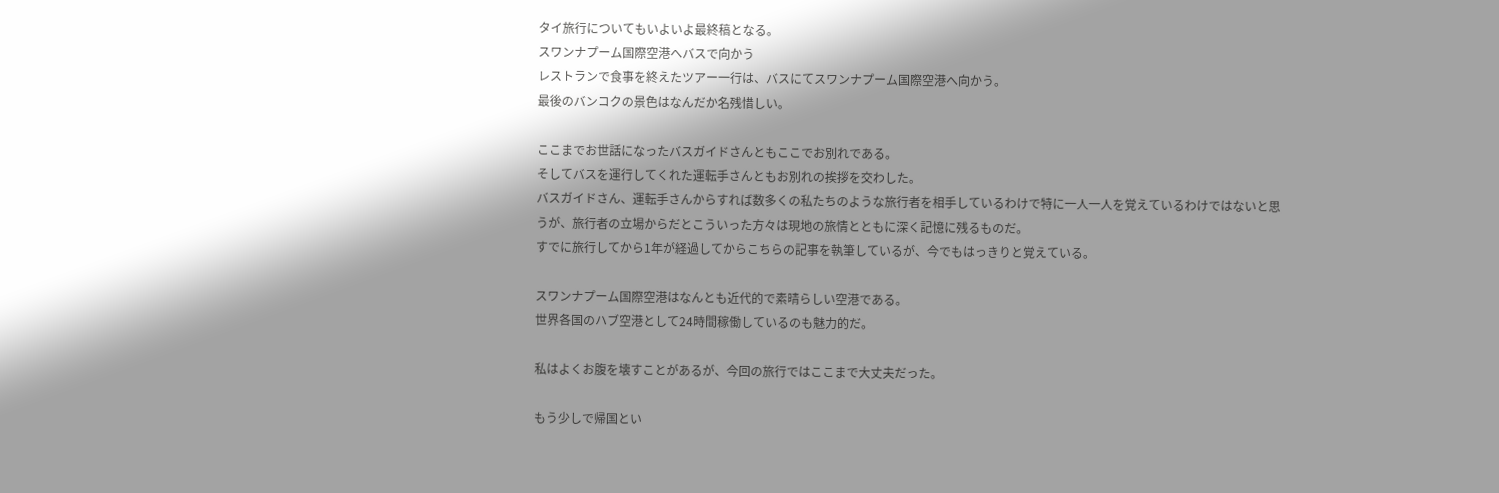タイ旅行についてもいよいよ最終稿となる。
スワンナプーム国際空港へバスで向かう
レストランで食事を終えたツアー一行は、バスにてスワンナプーム国際空港へ向かう。
最後のバンコクの景色はなんだか名残惜しい。

ここまでお世話になったバスガイドさんともここでお別れである。
そしてバスを運行してくれた運転手さんともお別れの挨拶を交わした。
バスガイドさん、運転手さんからすれば数多くの私たちのような旅行者を相手しているわけで特に一人一人を覚えているわけではないと思うが、旅行者の立場からだとこういった方々は現地の旅情とともに深く記憶に残るものだ。
すでに旅行してから1年が経過してからこちらの記事を執筆しているが、今でもはっきりと覚えている。

スワンナプーム国際空港はなんとも近代的で素晴らしい空港である。
世界各国のハブ空港として24時間稼働しているのも魅力的だ。

私はよくお腹を壊すことがあるが、今回の旅行ではここまで大丈夫だった。

もう少しで帰国とい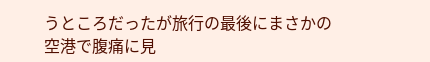うところだったが旅行の最後にまさかの空港で腹痛に見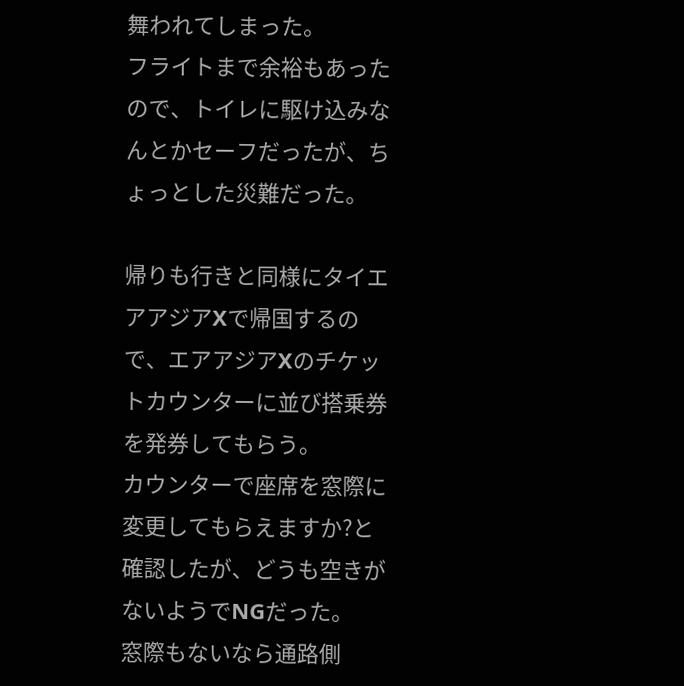舞われてしまった。
フライトまで余裕もあったので、トイレに駆け込みなんとかセーフだったが、ちょっとした災難だった。

帰りも行きと同様にタイエアアジアXで帰国するので、エアアジアXのチケットカウンターに並び搭乗券を発券してもらう。
カウンターで座席を窓際に変更してもらえますか?と確認したが、どうも空きがないようでNGだった。
窓際もないなら通路側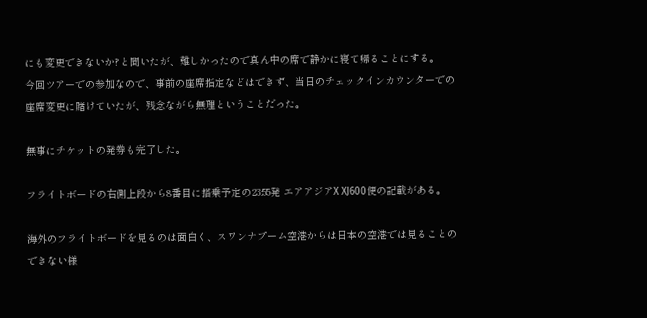にも変更できないか?と聞いたが、難しかったので真ん中の席で静かに寝て帰ることにする。
今回ツアーでの参加なので、事前の座席指定などはできず、当日のチェックインカウンターでの座席変更に賭けていたが、残念ながら無理ということだった。

無事にチケットの発券も完了した。

フライトボードの右側上段から8番目に搭乗予定の23:55発 エアアジアX XJ600便の記載がある。

海外のフライトボードを見るのは面白く、スワンナプーム空港からは日本の空港では見ることのできない様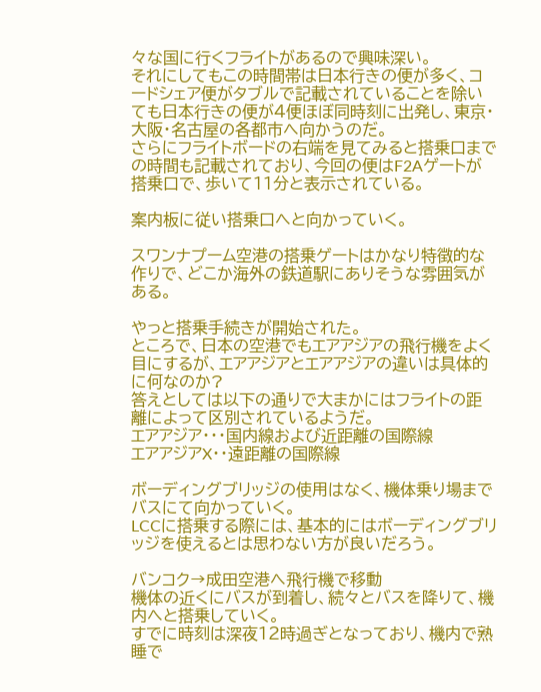々な国に行くフライトがあるので興味深い。
それにしてもこの時間帯は日本行きの便が多く、コードシェア便がタブルで記載されていることを除いても日本行きの便が4便ほぼ同時刻に出発し、東京・大阪・名古屋の各都市へ向かうのだ。
さらにフライトボードの右端を見てみると搭乗口までの時間も記載されており、今回の便はF2Aゲートが搭乗口で、歩いて11分と表示されている。

案内板に従い搭乗口へと向かっていく。

スワンナプーム空港の搭乗ゲートはかなり特徴的な作りで、どこか海外の鉄道駅にありそうな雰囲気がある。

やっと搭乗手続きが開始された。
ところで、日本の空港でもエアアジアの飛行機をよく目にするが、エアアジアとエアアジアの違いは具体的に何なのか?
答えとしては以下の通りで大まかにはフライトの距離によって区別されているようだ。
エアアジア・・・国内線および近距離の国際線
エアアジアX・・遠距離の国際線

ボーディングブリッジの使用はなく、機体乗り場までバスにて向かっていく。
LCCに搭乗する際には、基本的にはボーディングブリッジを使えるとは思わない方が良いだろう。

バンコク→成田空港へ飛行機で移動
機体の近くにバスが到着し、続々とバスを降りて、機内へと搭乗していく。
すでに時刻は深夜12時過ぎとなっており、機内で熟睡で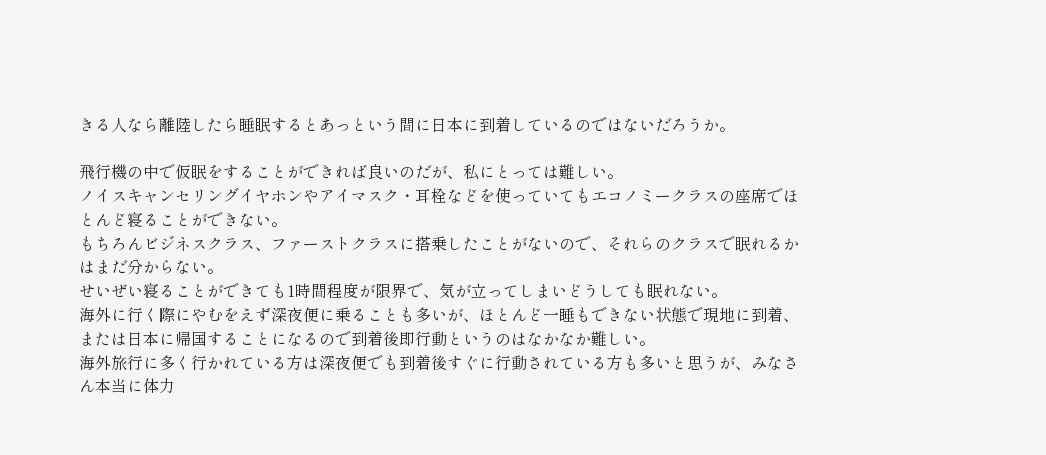きる人なら離陸したら睡眠するとあっという間に日本に到着しているのではないだろうか。

飛行機の中で仮眠をすることができれば良いのだが、私にとっては難しい。
ノイスキャンセリングイヤホンやアイマスク・耳栓などを使っていてもエコノミークラスの座席でほとんど寝ることができない。
もちろんビジネスクラス、ファーストクラスに搭乗したことがないので、それらのクラスで眠れるかはまだ分からない。
せいぜい寝ることができても1時間程度が限界で、気が立ってしまいどうしても眠れない。
海外に行く際にやむをえず深夜便に乗ることも多いが、ほとんど一睡もできない状態で現地に到着、または日本に帰国することになるので到着後即行動というのはなかなか難しい。
海外旅行に多く行かれている方は深夜便でも到着後すぐに行動されている方も多いと思うが、みなさん本当に体力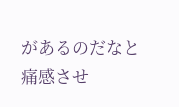があるのだなと痛感させ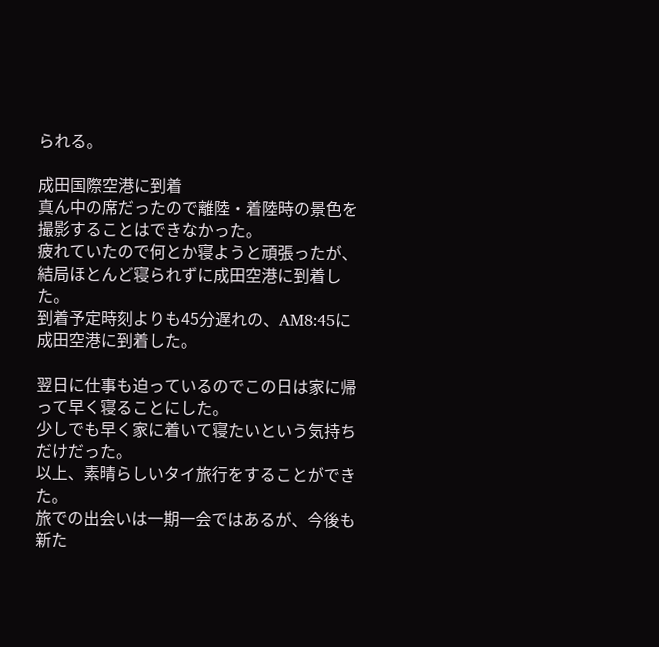られる。

成田国際空港に到着
真ん中の席だったので離陸・着陸時の景色を撮影することはできなかった。
疲れていたので何とか寝ようと頑張ったが、結局ほとんど寝られずに成田空港に到着した。
到着予定時刻よりも45分遅れの、AM8:45に成田空港に到着した。

翌日に仕事も迫っているのでこの日は家に帰って早く寝ることにした。
少しでも早く家に着いて寝たいという気持ちだけだった。
以上、素晴らしいタイ旅行をすることができた。
旅での出会いは一期一会ではあるが、今後も新た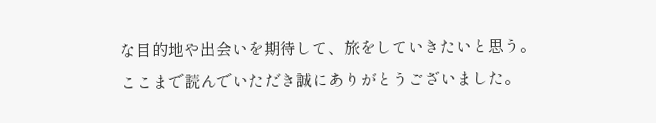な目的地や出会いを期待して、旅をしていきたいと思う。
ここまで読んでいただき誠にありがとうございました。